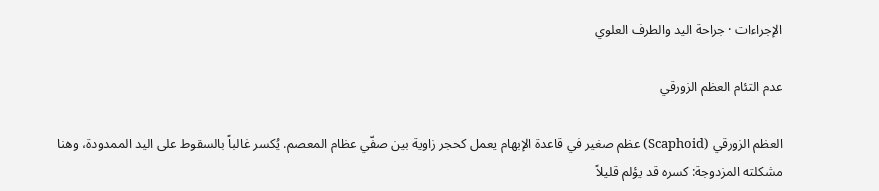الإجراءات · جراحة اليد والطرف العلوي

عدم التئام العظم الزورقي

العظم الزورقي (Scaphoid) عظم صغير في قاعدة الإبهام يعمل كحجر زاوية بين صفّي عظام المعصم. يُكسر غالباً بالسقوط على اليد الممدودة، وهنا مشكلته المزدوجة: كسره قد يؤلم قليلاً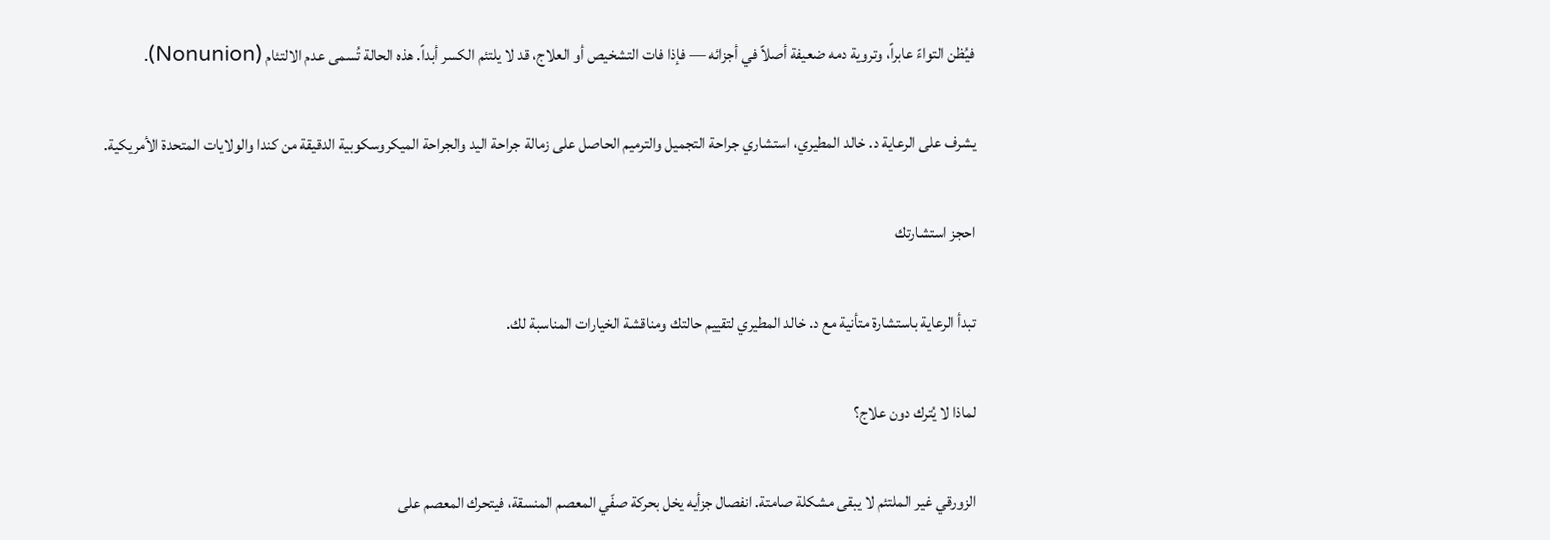فيُظن التواءً عابراً، وتروية دمه ضعيفة أصلاً في أجزائه — فإذا فات التشخيص أو العلاج، قد لا يلتئم الكسر أبداً. هذه الحالة تُسمى عدم الالتئام (Nonunion).

يشرف على الرعاية د. خالد المطيري، استشاري جراحة التجميل والترميم الحاصل على زمالة جراحة اليد والجراحة الميكروسكوبية الدقيقة من كندا والولايات المتحدة الأمريكية.

احجز استشارتك

تبدأ الرعاية باستشارة متأنية مع د. خالد المطيري لتقييم حالتك ومناقشة الخيارات المناسبة لك.

لماذا لا يُترك دون علاج؟

الزورقي غير الملتئم لا يبقى مشكلة صامتة. انفصال جزأيه يخل بحركة صفّي المعصم المنسقة، فيتحرك المعصم على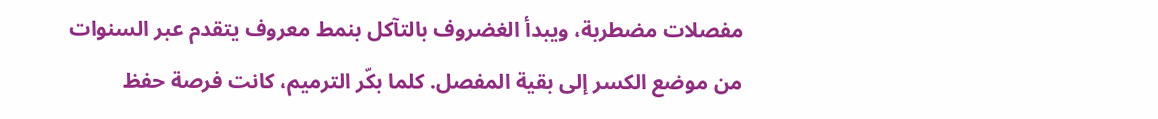مفصلات مضطربة، ويبدأ الغضروف بالتآكل بنمط معروف يتقدم عبر السنوات من موضع الكسر إلى بقية المفصل. كلما بكّر الترميم، كانت فرصة حفظ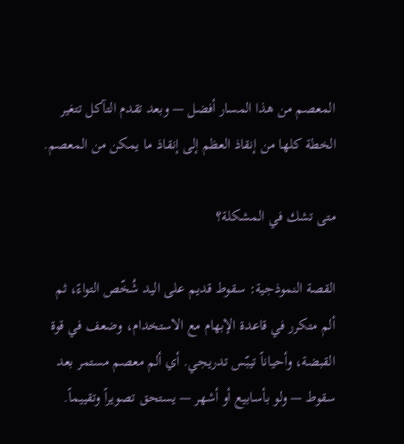المعصم من هذا المسار أفضل — وبعد تقدم التآكل تتغير الخطة كلها من إنقاذ العظم إلى إنقاذ ما يمكن من المعصم.

متى تشك في المشكلة؟

القصة النموذجية: سقوط قديم على اليد شُخّص التواءً، ثم ألم متكرر في قاعدة الإبهام مع الاستخدام، وضعف في قوة القبضة، وأحياناً تيبّس تدريجي. أي ألم معصم مستمر بعد سقوط — ولو بأسابيع أو أشهر — يستحق تصويراً وتقييماً.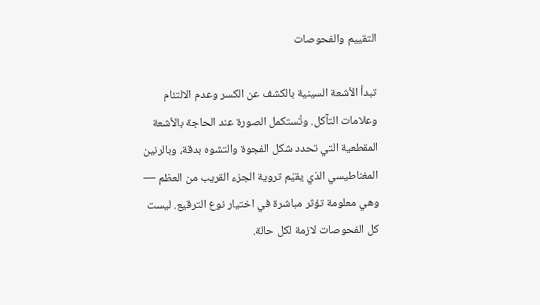التقييم والفحوصات

تبدأ الأشعة السينية بالكشف عن الكسر وعدم الالتئام وعلامات التآكل. وتُستكمل الصورة عند الحاجة بالأشعة المقطعية التي تحدد شكل الفجوة والتشوه بدقة، وبالرنين المغناطيسي الذي يقيّم تروية الجزء القريب من العظم — وهي معلومة تؤثر مباشرة في اختيار نوع الترقيع. ليست كل الفحوصات لازمة لكل حالة.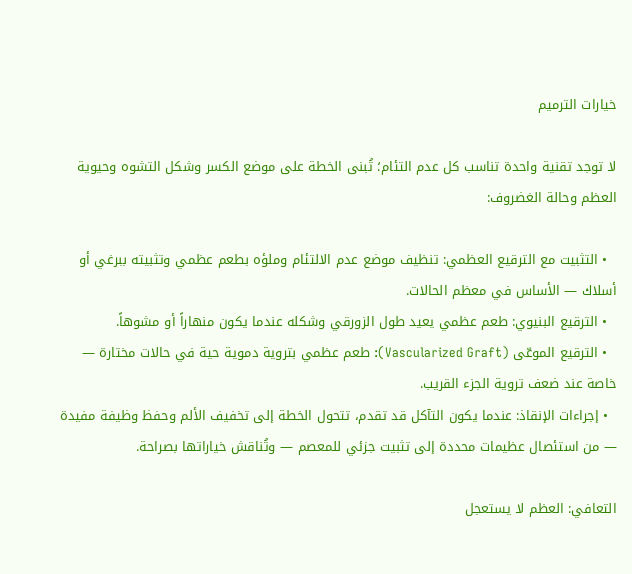خيارات الترميم

لا توجد تقنية واحدة تناسب كل عدم التئام؛ تُبنى الخطة على موضع الكسر وشكل التشوه وحيوية العظم وحالة الغضروف:

  • التثبيت مع الترقيع العظمي: تنظيف موضع عدم الالتئام وملؤه بطعم عظمي وتثبيته ببرغي أو أسلاك — الأساس في معظم الحالات.
  • الترقيع البنيوي: طعم عظمي يعيد طول الزورقي وشكله عندما يكون منهاراً أو مشوهاً.
  • الترقيع الموعّى (Vascularized Graft): طعم عظمي بتروية دموية حية في حالات مختارة — خاصة عند ضعف تروية الجزء القريب.
  • إجراءات الإنقاذ: عندما يكون التآكل قد تقدم، تتحول الخطة إلى تخفيف الألم وحفظ وظيفة مفيدة — من استئصال عظيمات محددة إلى تثبيت جزئي للمعصم — وتُناقش خياراتها بصراحة.

التعافي: العظم لا يستعجل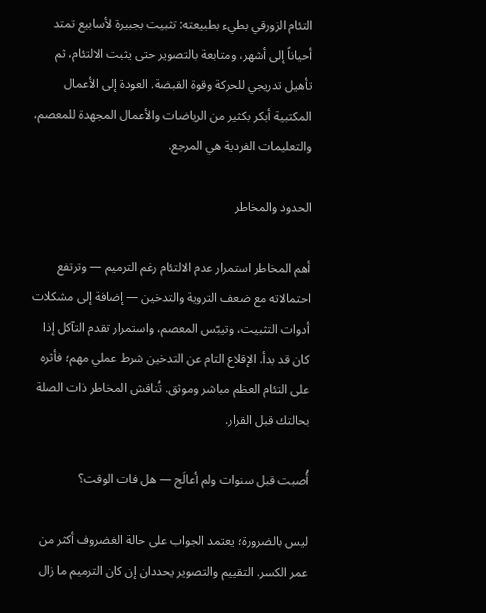التئام الزورقي بطيء بطبيعته: تثبيت بجبيرة لأسابيع تمتد أحياناً إلى أشهر، ومتابعة بالتصوير حتى يثبت الالتئام، ثم تأهيل تدريجي للحركة وقوة القبضة. العودة إلى الأعمال المكتبية أبكر بكثير من الرياضات والأعمال المجهدة للمعصم، والتعليمات الفردية هي المرجع.

الحدود والمخاطر

أهم المخاطر استمرار عدم الالتئام رغم الترميم — وترتفع احتمالاته مع ضعف التروية والتدخين — إضافة إلى مشكلات أدوات التثبيت، وتيبّس المعصم، واستمرار تقدم التآكل إذا كان قد بدأ. الإقلاع التام عن التدخين شرط عملي مهم؛ فأثره على التئام العظم مباشر وموثق. تُناقش المخاطر ذات الصلة بحالتك قبل القرار.

أُصبت قبل سنوات ولم أعالَج — هل فات الوقت؟

ليس بالضرورة؛ يعتمد الجواب على حالة الغضروف أكثر من عمر الكسر. التقييم والتصوير يحددان إن كان الترميم ما زال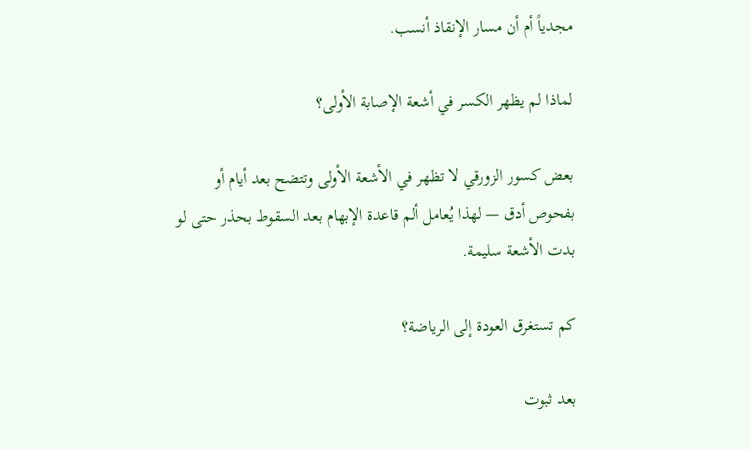مجدياً أم أن مسار الإنقاذ أنسب.

لماذا لم يظهر الكسر في أشعة الإصابة الأولى؟

بعض كسور الزورقي لا تظهر في الأشعة الأولى وتتضح بعد أيام أو بفحوص أدق — لهذا يُعامل ألم قاعدة الإبهام بعد السقوط بحذر حتى لو بدت الأشعة سليمة.

كم تستغرق العودة إلى الرياضة؟

بعد ثبوت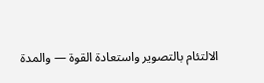الالتئام بالتصوير واستعادة القوة — والمدة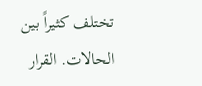تختلف كثيراً بين الحالات. القرار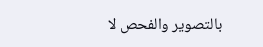بالتصوير والفحص لا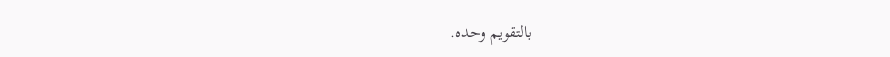بالتقويم وحده.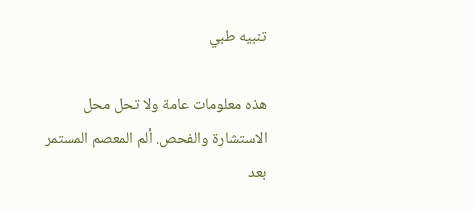تنبيه طبي

هذه معلومات عامة ولا تحل محل الاستشارة والفحص. ألم المعصم المستمر بعد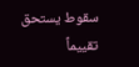سقوط يستحق تقييماً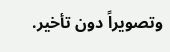وتصويراً دون تأخير.